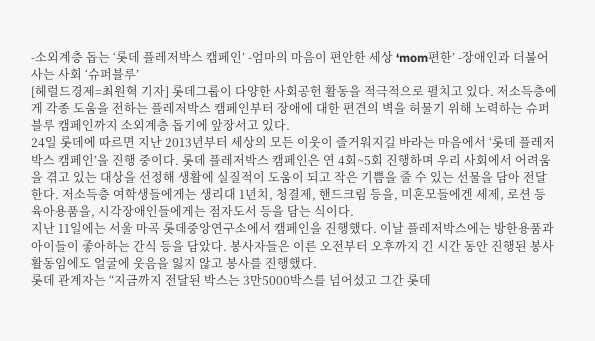-소외계층 돕는 ‘롯데 플레저박스 캠페인’ -엄마의 마음이 편안한 세상 ‘mom편한’ -장애인과 더불어 사는 사회 ‘슈퍼블루’
[헤럴드경제=최원혁 기자] 롯데그룹이 다양한 사회공헌 활동을 적극적으로 펼치고 있다. 저소득층에게 각종 도움을 전하는 플레저박스 캠페인부터 장애에 대한 편견의 벽을 허물기 위해 노력하는 슈퍼블루 캠페인까지 소외계층 돕기에 앞장서고 있다.
24일 롯데에 따르면 지난 2013년부터 세상의 모든 이웃이 즐거워지길 바라는 마음에서 ‘롯데 플레저박스 캠페인’을 진행 중이다. 롯데 플레저박스 캠페인은 연 4회~5회 진행하며 우리 사회에서 어려움을 겪고 있는 대상을 선정해 생활에 실질적이 도움이 되고 작은 기쁨을 줄 수 있는 선물을 담아 전달한다. 저소득층 여학생들에게는 생리대 1년치, 청결제, 핸드크림 등을, 미혼모들에겐 세제, 로션 등 육아용품을, 시각장애인들에게는 점자도서 등을 담는 식이다.
지난 11일에는 서울 마곡 롯데중앙연구소에서 캠페인을 진행했다. 이날 플레저박스에는 방한용품과 아이들이 좋아하는 간식 등을 담았다. 봉사자들은 이른 오전부터 오후까지 긴 시간 동안 진행된 봉사활동임에도 얼굴에 웃음을 잃지 않고 봉사를 진행했다.
롯데 관계자는 “지금까지 전달된 박스는 3만5000박스를 넘어섰고 그간 롯데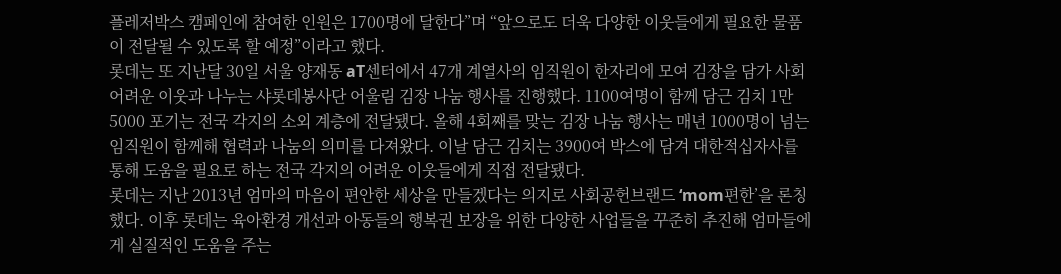플레저박스 캠페인에 참여한 인원은 1700명에 달한다”며 “앞으로도 더욱 다양한 이웃들에게 필요한 물품이 전달될 수 있도록 할 예정”이라고 했다.
롯데는 또 지난달 30일 서울 양재동 aT센터에서 47개 계열사의 임직원이 한자리에 모여 김장을 담가 사회 어려운 이웃과 나누는 샤롯데봉사단 어울림 김장 나눔 행사를 진행했다. 1100여명이 함께 담근 김치 1만5000 포기는 전국 각지의 소외 계층에 전달됐다. 올해 4회째를 맞는 김장 나눔 행사는 매년 1000명이 넘는 임직원이 함께해 협력과 나눔의 의미를 다져왔다. 이날 담근 김치는 3900여 박스에 담겨 대한적십자사를 통해 도움을 필요로 하는 전국 각지의 어려운 이웃들에게 직접 전달됐다.
롯데는 지난 2013년 엄마의 마음이 편안한 세상을 만들겠다는 의지로 사회공헌브랜드 ‘mom편한’을 론칭했다. 이후 롯데는 육아환경 개선과 아동들의 행복권 보장을 위한 다양한 사업들을 꾸준히 추진해 엄마들에게 실질적인 도움을 주는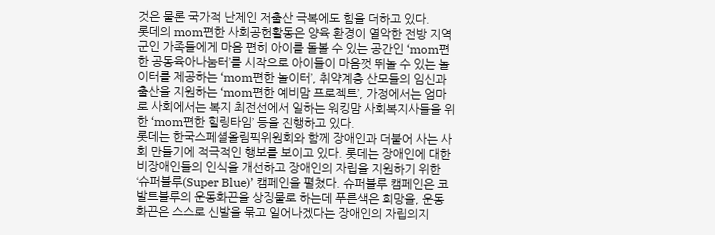것은 물론 국가적 난제인 저출산 극복에도 힘을 더하고 있다.
롯데의 mom편한 사회공헌활동은 양육 환경이 열악한 전방 지역 군인 가족들에게 마음 편히 아이를 돌볼 수 있는 공간인 ‘mom편한 공동육아나눔터’를 시작으로 아이들이 마음껏 뛰놀 수 있는 놀이터를 제공하는 ‘mom편한 놀이터’, 취약계층 산모들의 임신과 출산을 지원하는 ‘mom편한 예비맘 프로젝트’, 가정에서는 엄마로 사회에서는 복지 최전선에서 일하는 워킹맘 사회복지사들을 위한 ‘mom편한 힐링타임’ 등을 진행하고 있다.
롯데는 한국스페셜올림픽위원회와 함께 장애인과 더불어 사는 사회 만들기에 적극적인 행보를 보이고 있다. 롯데는 장애인에 대한 비장애인들의 인식을 개선하고 장애인의 자립을 지원하기 위한 ‘슈퍼블루(Super Blue)’ 캠페인을 펼쳤다. 슈퍼블루 캠페인은 코발트블루의 운동화끈을 상징물로 하는데 푸른색은 희망을, 운동화끈은 스스로 신발을 묶고 일어나겠다는 장애인의 자립의지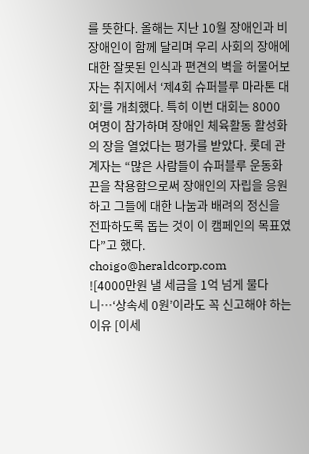를 뜻한다. 올해는 지난 10월 장애인과 비장애인이 함께 달리며 우리 사회의 장애에 대한 잘못된 인식과 편견의 벽을 허물어보자는 취지에서 ‘제4회 슈퍼블루 마라톤 대회’를 개최했다. 특히 이번 대회는 8000여명이 참가하며 장애인 체육활동 활성화의 장을 열었다는 평가를 받았다. 롯데 관계자는 “많은 사람들이 슈퍼블루 운동화끈을 착용함으로써 장애인의 자립을 응원하고 그들에 대한 나눔과 배려의 정신을 전파하도록 돕는 것이 이 캠페인의 목표였다”고 했다.
choigo@heraldcorp.com
![4000만원 낼 세금을 1억 넘게 물다니…‘상속세 0원’이라도 꼭 신고해야 하는 이유 [이세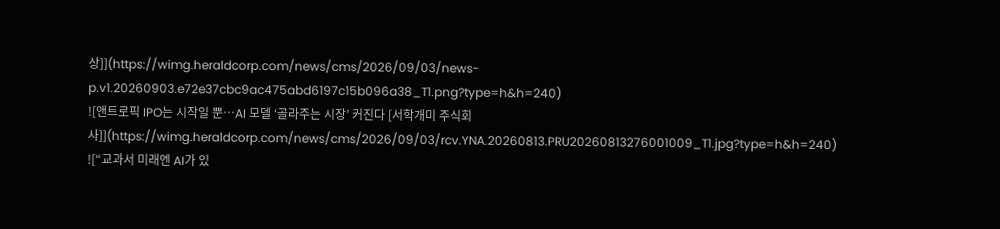상]](https://wimg.heraldcorp.com/news/cms/2026/09/03/news-p.v1.20260903.e72e37cbc9ac475abd6197c15b096a38_T1.png?type=h&h=240)
![앤트로픽 IPO는 시작일 뿐…AI 모델 ‘골라주는 시장’ 커진다 [서학개미 주식회사]](https://wimg.heraldcorp.com/news/cms/2026/09/03/rcv.YNA.20260813.PRU20260813276001009_T1.jpg?type=h&h=240)
![“교과서 미래엔 AI가 있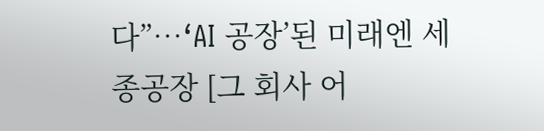다”…‘AI 공장’된 미래엔 세종공장 [그 회사 어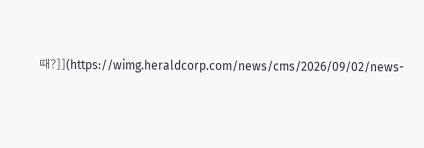때?]](https://wimg.heraldcorp.com/news/cms/2026/09/02/news-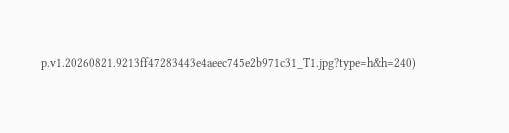p.v1.20260821.9213ff47283443e4aeec745e2b971c31_T1.jpg?type=h&h=240)